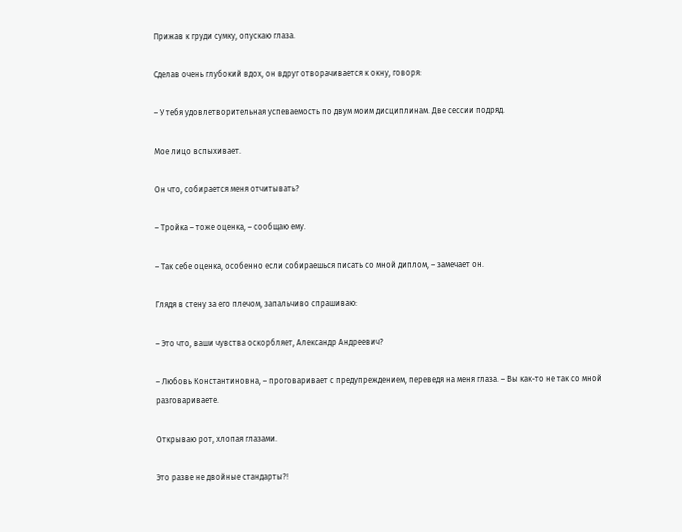Прижав к груди сумку, опускаю глаза.

Сделав очень глубокий вдох, он вдруг отворачивается к окну, говоря:

– У тебя удовлетворительная успеваемость по двум моим дисциплинам. Две сессии подряд.

Мое лицо вспыхивает.

Он что, собирается меня отчитывать?

– Тройка – тоже оценка, – сообщаю ему.

– Так себе оценка, особенно если собираешься писать со мной диплом, – замечает он.

Глядя в стену за его плечом, запальчиво спрашиваю:

– Это что, ваши чувства оскорбляет, Александр Андреевич?

– Любовь Константиновна, – проговаривает с предупреждением, переведя на меня глаза. – Вы как-то не так со мной разговариваете.

Открываю рот, хлопая глазами.

Это разве не двойные стандарты?!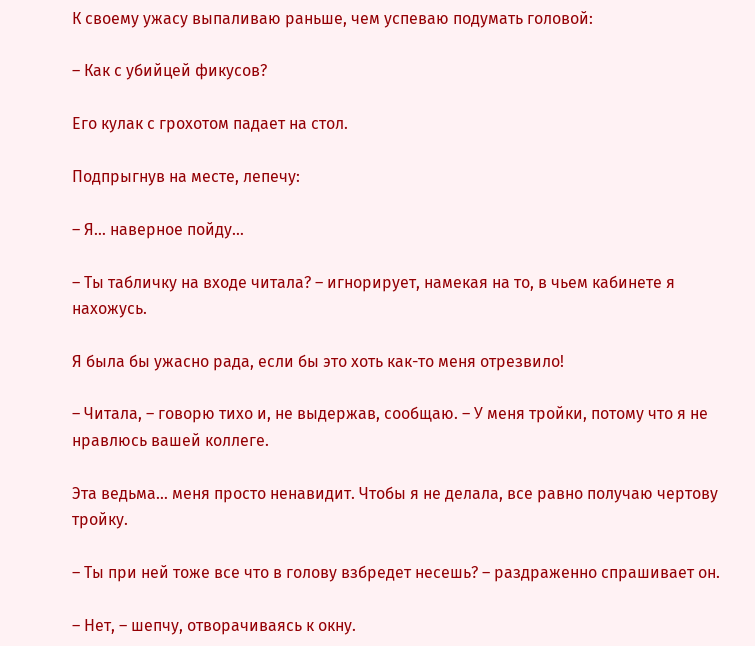К своему ужасу выпаливаю раньше, чем успеваю подумать головой:

– Как с убийцей фикусов?

Его кулак с грохотом падает на стол.

Подпрыгнув на месте, лепечу:

– Я… наверное пойду…

– Ты табличку на входе читала? – игнорирует, намекая на то, в чьем кабинете я нахожусь.

Я была бы ужасно рада, если бы это хоть как-то меня отрезвило!

– Читала, – говорю тихо и, не выдержав, сообщаю. – У меня тройки, потому что я не нравлюсь вашей коллеге.

Эта ведьма… меня просто ненавидит. Чтобы я не делала, все равно получаю чертову тройку.

– Ты при ней тоже все что в голову взбредет несешь? – раздраженно спрашивает он.

– Нет, – шепчу, отворачиваясь к окну.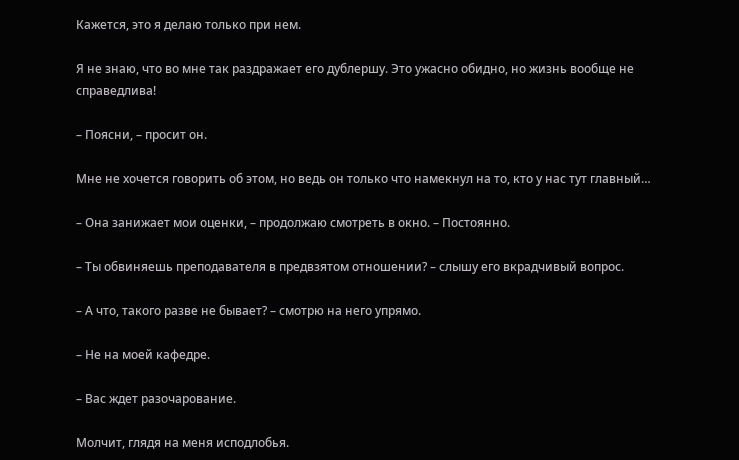Кажется, это я делаю только при нем.

Я не знаю, что во мне так раздражает его дублершу. Это ужасно обидно, но жизнь вообще не справедлива!

– Поясни, – просит он.

Мне не хочется говорить об этом, но ведь он только что намекнул на то, кто у нас тут главный…

– Она занижает мои оценки, – продолжаю смотреть в окно. – Постоянно.

– Ты обвиняешь преподавателя в предвзятом отношении? – слышу его вкрадчивый вопрос.

– А что, такого разве не бывает? – смотрю на него упрямо.

– Не на моей кафедре.

– Вас ждет разочарование.

Молчит, глядя на меня исподлобья.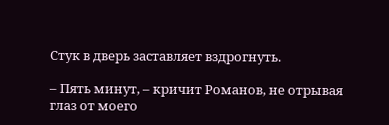Стук в дверь заставляет вздрогнуть.

– Пять минут, – кричит Романов, не отрывая глаз от моего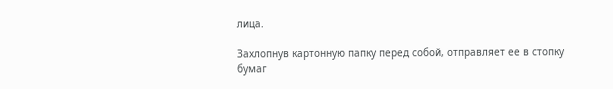лица.

Захлопнув картонную папку перед собой, отправляет ее в стопку бумаг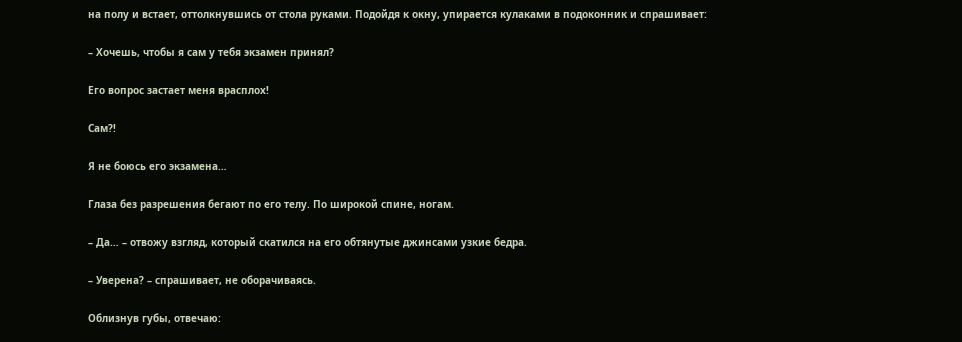на полу и встает, оттолкнувшись от стола руками. Подойдя к окну, упирается кулаками в подоконник и спрашивает:

– Хочешь, чтобы я сам у тебя экзамен принял?

Его вопрос застает меня врасплох!

Сам?!

Я не боюсь его экзамена…

Глаза без разрешения бегают по его телу. По широкой спине, ногам.

– Да… – отвожу взгляд, который скатился на его обтянутые джинсами узкие бедра.

– Уверена? – спрашивает, не оборачиваясь.

Облизнув губы, отвечаю: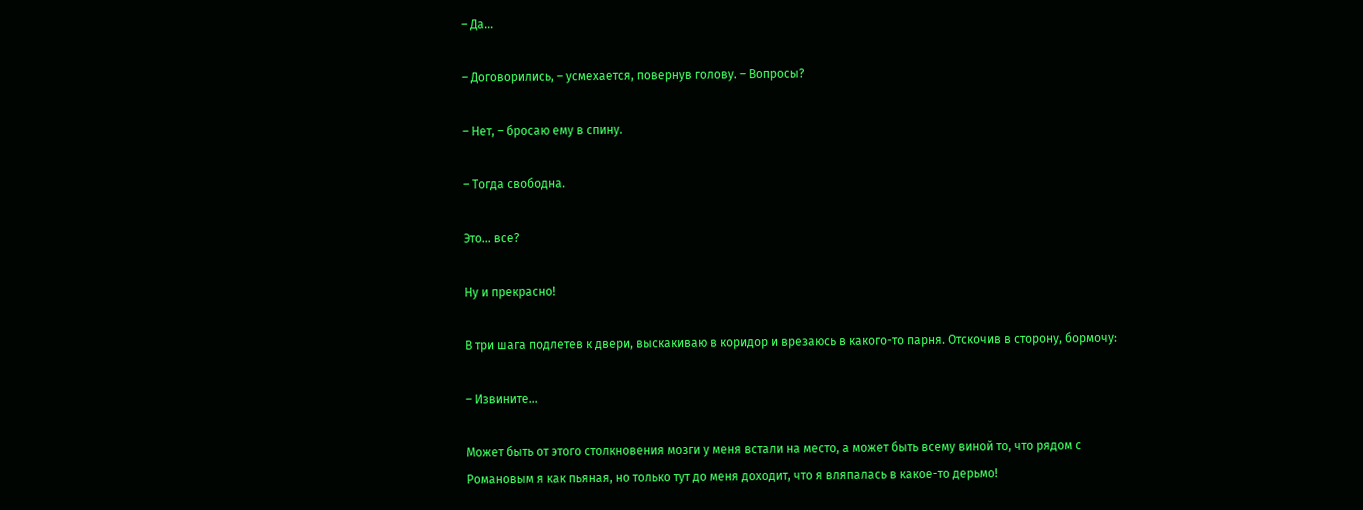– Да…

– Договорились, – усмехается, повернув голову. – Вопросы?

– Нет, – бросаю ему в спину.

– Тогда свободна.

Это… все?

Ну и прекрасно!

В три шага подлетев к двери, выскакиваю в коридор и врезаюсь в какого-то парня. Отскочив в сторону, бормочу:

– Извините…

Может быть от этого столкновения мозги у меня встали на место, а может быть всему виной то, что рядом с Романовым я как пьяная, но только тут до меня доходит, что я вляпалась в какое-то дерьмо!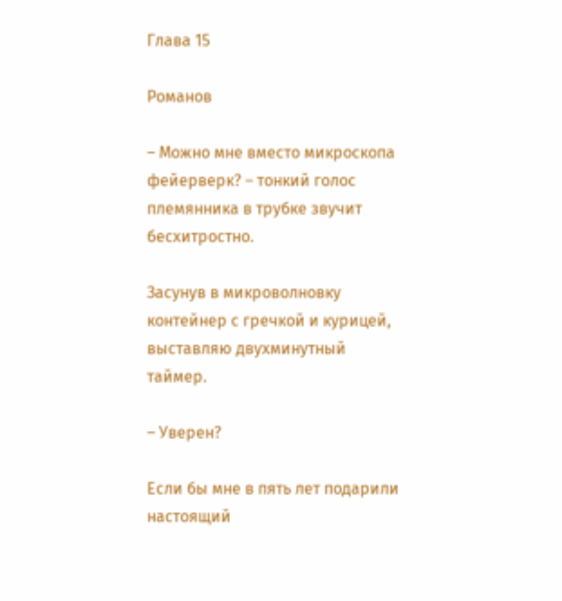Глава 15

Романов

– Можно мне вместо микроскопа фейерверк? – тонкий голос племянника в трубке звучит бесхитростно.

Засунув в микроволновку контейнер с гречкой и курицей, выставляю двухминутный таймер.

– Уверен?

Если бы мне в пять лет подарили настоящий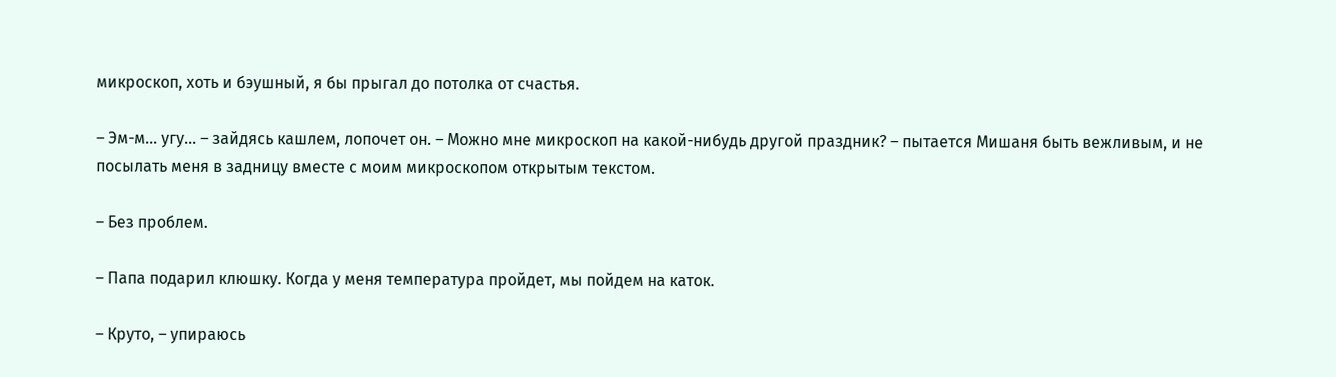микроскоп, хоть и бэушный, я бы прыгал до потолка от счастья.

– Эм-м… угу… – зайдясь кашлем, лопочет он. – Можно мне микроскоп на какой-нибудь другой праздник? – пытается Мишаня быть вежливым, и не посылать меня в задницу вместе с моим микроскопом открытым текстом.

– Без проблем.

– Папа подарил клюшку. Когда у меня температура пройдет, мы пойдем на каток.

– Круто, – упираюсь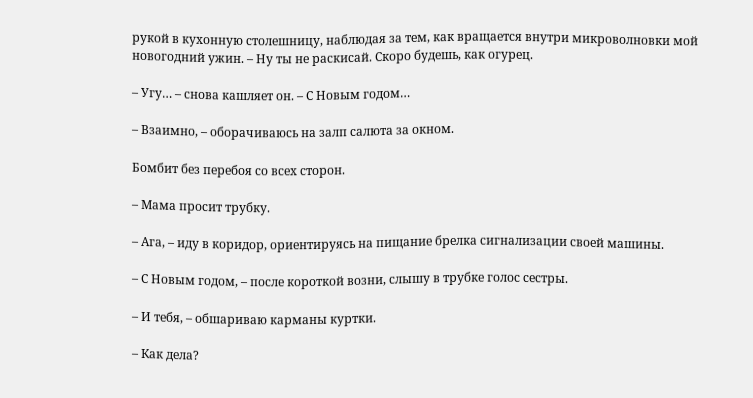рукой в кухонную столешницу, наблюдая за тем, как вращается внутри микроволновки мой новогодний ужин. – Ну ты не раскисай. Скоро будешь, как огурец.

– Угу… – снова кашляет он. – С Новым годом…

– Взаимно, – оборачиваюсь на залп салюта за окном.

Бомбит без перебоя со всех сторон.

– Мама просит трубку.

– Ага, – иду в коридор, ориентируясь на пищание брелка сигнализации своей машины.

– С Новым годом, – после короткой возни, слышу в трубке голос сестры.

– И тебя, – обшариваю карманы куртки.

– Как дела?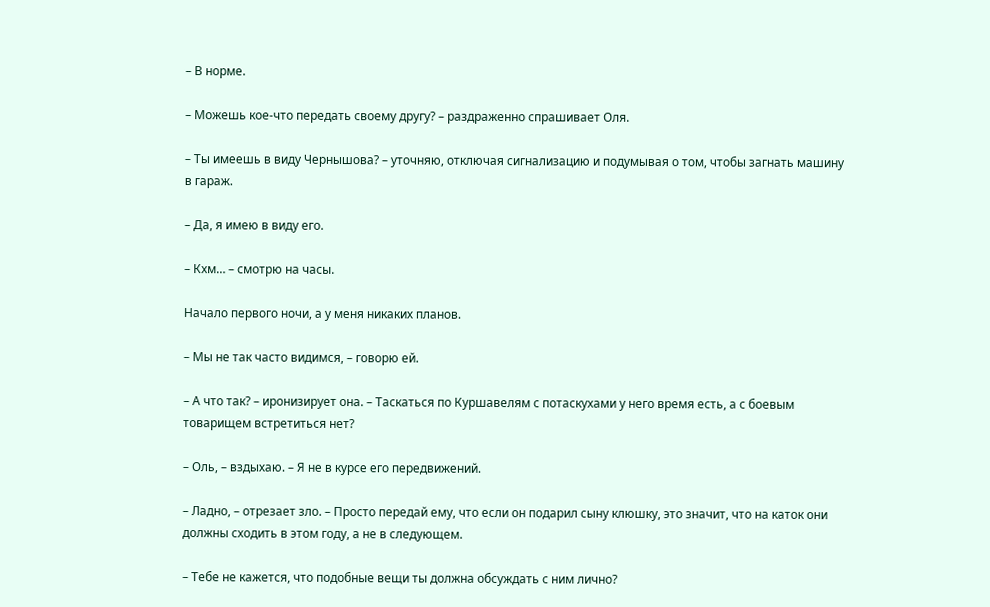– В норме.

– Можешь кое-что передать своему другу? – раздраженно спрашивает Оля.

– Ты имеешь в виду Чернышова? – уточняю, отключая сигнализацию и подумывая о том, чтобы загнать машину в гараж.

– Да, я имею в виду его.

– Кхм… – смотрю на часы.

Начало первого ночи, а у меня никаких планов.

– Мы не так часто видимся, – говорю ей.

– А что так? – иронизирует она. – Таскаться по Куршавелям с потаскухами у него время есть, а с боевым товарищем встретиться нет?

– Оль, – вздыхаю. – Я не в курсе его передвижений.

– Ладно, – отрезает зло. – Просто передай ему, что если он подарил сыну клюшку, это значит, что на каток они должны сходить в этом году, а не в следующем.

– Тебе не кажется, что подобные вещи ты должна обсуждать с ним лично?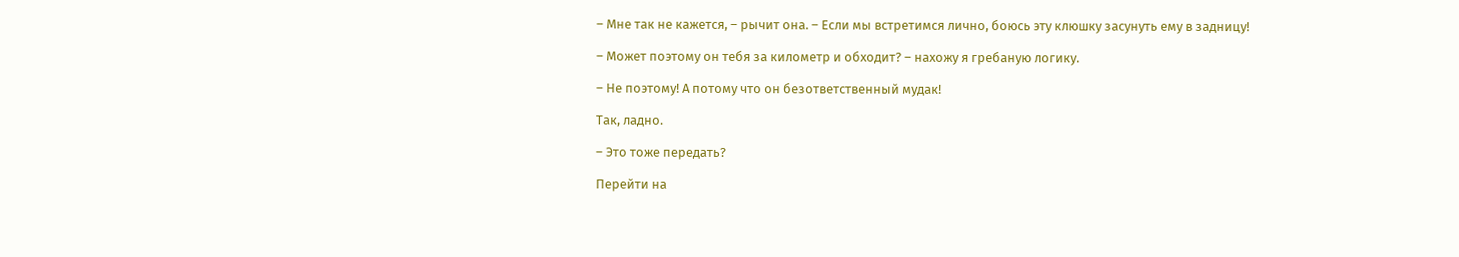– Мне так не кажется, – рычит она. – Если мы встретимся лично, боюсь эту клюшку засунуть ему в задницу!

– Может поэтому он тебя за километр и обходит? – нахожу я гребаную логику.

– Не поэтому! А потому что он безответственный мудак!

Так, ладно.

– Это тоже передать?

Перейти на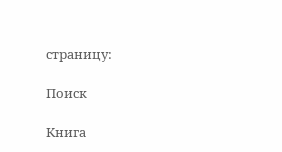страницу:

Поиск

Книга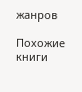жанров

Похожие книги